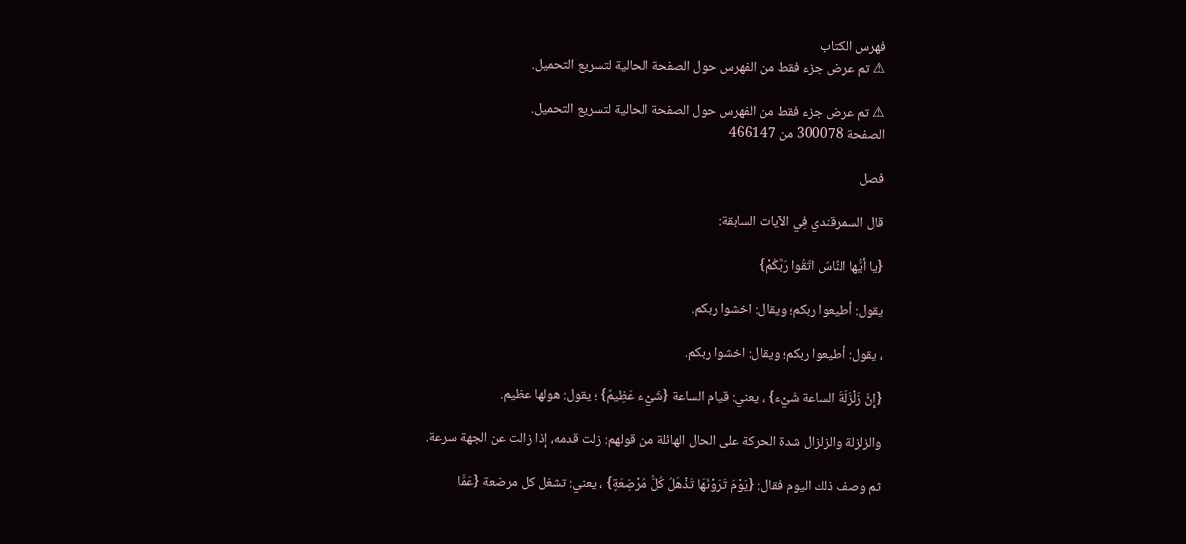فهرس الكتاب
⚠ تم عرض جزء فقط من الفهرس حول الصفحة الحالية لتسريع التحميل.

⚠ تم عرض جزء فقط من الفهرس حول الصفحة الحالية لتسريع التحميل.
الصفحة 300078 من 466147

فصل

قال السمرقندي فِي الآيات السابقة:

{يا أيُّها النَّاسُ اتّقُوا رَبَّكُمْ}

يقول: أطيعوا ربكم؛ ويقال: اخشوا ربكم.

، يقول: أطيعوا ربكم؛ ويقال: اخشوا ربكم.

{إِنَّ زَلْزَلَةَ الساعة شَيْء} ، يعني: قيام الساعة {شَيْء عَظِيمٌ} ؛ يقول: هولها عظيم.

والزلزلة والزلزال شدة الحركة على الحال الهائلة من قولهم: زلت قدمه، إذا زالت عن الجهة سرعة.

ثم وصف ذلك اليوم فقال: {يَوْمَ تَرَوْنَهَا تَذْهَلُ كُلُّ مُرْضِعَةٍ} ، يعني: تشغل كل مرضعة {عَمَّا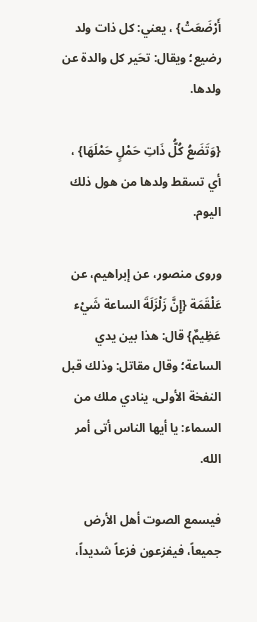أَرْضَعَتْ} ، يعني: كل ذات ولد رضيع؛ ويقال: تحَير كل والدة عن ولدها.

{وَتَضَعُ كُلُّ ذَاتِ حَمْلٍ حَمْلَهَا} ، أي تسقط ولدها من هول ذلك اليوم.

وروى منصور، عن إبراهيم، عن عَلْقَمَة {إِنَّ زَلْزَلَةَ الساعة شَيْء عَظِيمٌ} قال: هذا بين يدي الساعة؛ وقال مقاتل: وذلك قبل النفخة الأولى، ينادي ملك من السماء: يا أيها الناس أتى أمر الله.

فيسمع الصوت أهل الأرض جميعاً، فيفزعون فزعاً شديداً،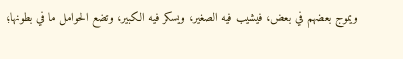ويموج بعضهم في بعض، فيشيب فيه الصغير، ويسكر فيه الكبير، وتضع الحوامل ما في بطونها؛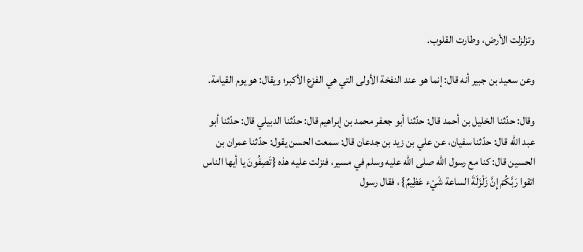وتزلزلت الأرض، وطارت القلوب.

وعن سعيد بن جبير أنه قال: إنما هو عند النفخة الأولى التي هي الفزع الأكبر؛ ويقال: هو يوم القيامة.

وقال: حدّثنا الخليل بن أحمد قال: حدّثنا أبو جعفر محمد بن إبراهيم قال: حدّثنا الدبيلي قال: حدّثنا أبو عبد الله قال: حدّثنا سفيان، عن علي بن زيد بن جدعان قال: سمعت الحسن يقول: حدّثنا عمران بن الحسين قال: كنا مع رسول الله صلى الله عليه وسلم في مسير، فنزلت عليه هذه {تَصِفُونَ يا أيها الناس اتقوا رَبَّكُمْ إِنَّ زَلْزَلَةَ الساعة شَيْء عَظِيمٌ} ، فقال رسول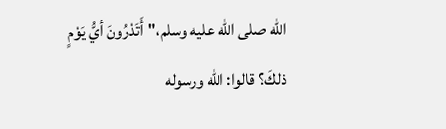الله صلى الله عليه وسلم،"أَتَدْرُونَ أيُّ يَوْمٍ ذلكَ؟ قالوا: الله ورسوله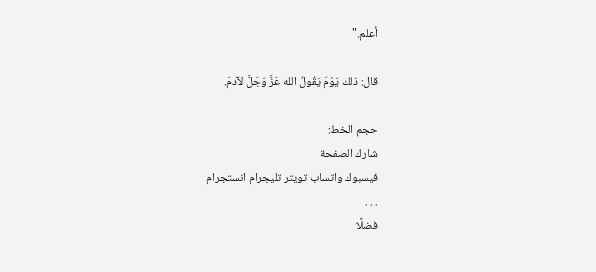أعلم."

قال: ذلك يَوْمَ يَقُولُ الله عَزَّ وَجَلَّ لآدمَ.

حجم الخط:
شارك الصفحة
فيسبوك واتساب تويتر تليجرام انستجرام
. . .
فضلًا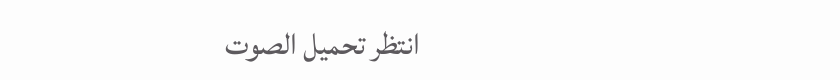انتظر تحميل الصوت